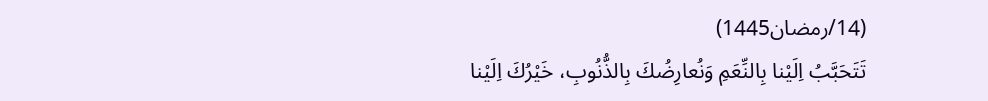(14/رمضان1445)
تَتَحَبَّبُ اِلَيْنا بِالنِّعَمِ وَنُعارِضُكَ بِالذُّنُوبِ، خَيْرُكَ اِلَيْنا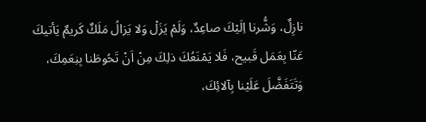نازِلٌ، وَشُّرنا اِلَيْكَ صاعِدٌ، وَلَمْ يَزَلْ وَلا يَزالُ مَلَكٌ كَريمٌ يَأتيكَ عَنّا بِعَمَل قَبيح، فَلا يَمْنَعُكَ ذلِكَ مِنْ اَنْ تَحُوطَنا بِنِعَمِكَ، وَتَتَفَضَّلَ عَلَيْنا بِآلائِكَ،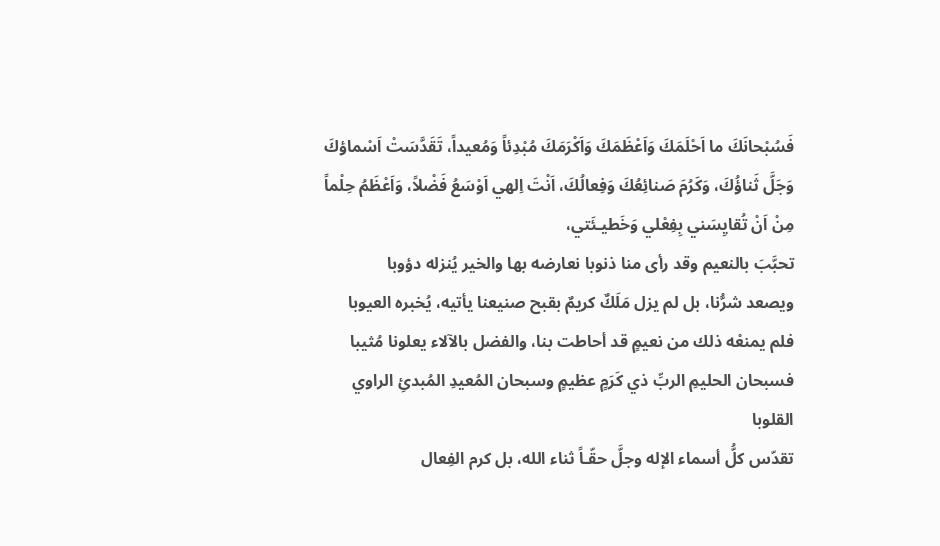فَسُبْحانَكَ ما اَحْلَمَكَ وَاَعْظَمَكَ وَاَكْرَمَكَ مُبْدِئاً وَمُعيداً، تَقَدَّسَتْ اَسْماؤكَ وَجَلَّ ثَناؤُكَ، وَكَرُمَ صَنائِعُكَ وَفِعالُكَ، اَنْتَ اِلهي اَوْسَعُ فَضْلاً، وَاَعْظَمُ حِلْماً مِنْ اَنْ تُقايِسَني بِفِعْلي وَخَطيـئَتي،
تحبَّبَ بالنعيم وقد رأى منا ذنوبا نعارضه بها والخير يُنزله دؤوبا
ويصعد شرُّنا، بل لم يزل مَلَكٌ كريمٌ بقبح صنيعنا يأتيه، يُخبره العيوبا
فلم يمنعْه ذلك من نعيمٍ قد أحاطت بنا، والفضل بالآلاء يعلونا مُثيبا
فسبحان الحليمِ الربِّ ذي كَرَمٍ عظيمٍ وسبحان المُعيدِ المُبدئِ الراوي القلوبا
تقدّس كلُّ أسماء الإله وجلَّ حقّـاً ثناء الله، بل كرم الفِعال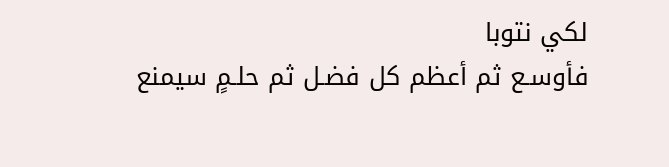لكي نتوبا
فأوسـع ثم أعظم كل فضـل ثم حلـمٍ سيمنع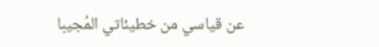عن قياسي من خطيئاتي المُجيبا